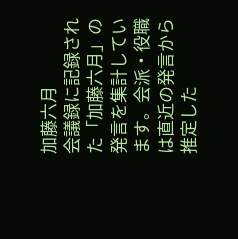加藤六月
会議録に記録された「加藤六月」の発言を集計しています。会派・役職は直近の発言から推定した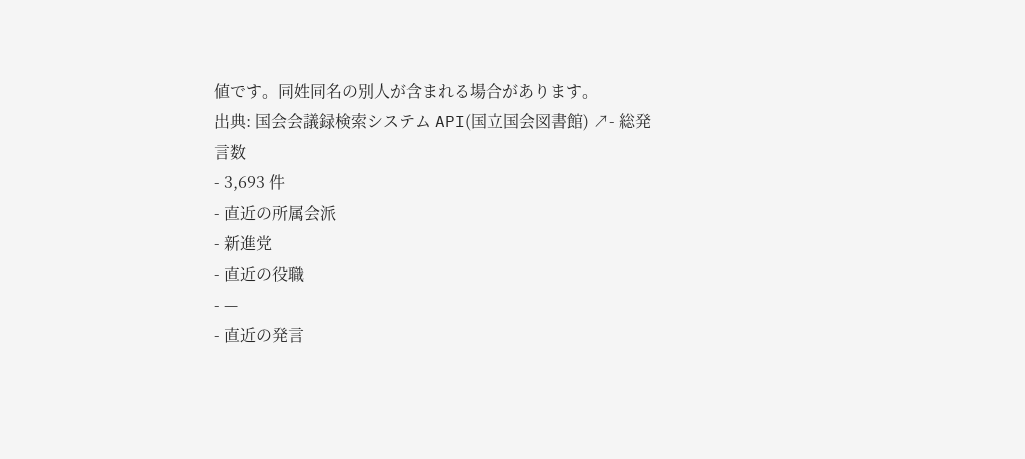値です。同姓同名の別人が含まれる場合があります。
出典: 国会会議録検索システム API(国立国会図書館) ↗- 総発言数
- 3,693 件
- 直近の所属会派
- 新進党
- 直近の役職
- —
- 直近の発言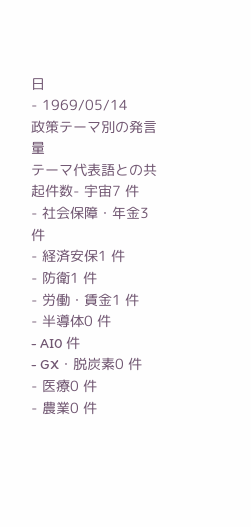日
- 1969/05/14
政策テーマ別の発言量
テーマ代表語との共起件数- 宇宙7 件
- 社会保障・年金3 件
- 経済安保1 件
- 防衛1 件
- 労働・賃金1 件
- 半導体0 件
- AI0 件
- GX・脱炭素0 件
- 医療0 件
- 農業0 件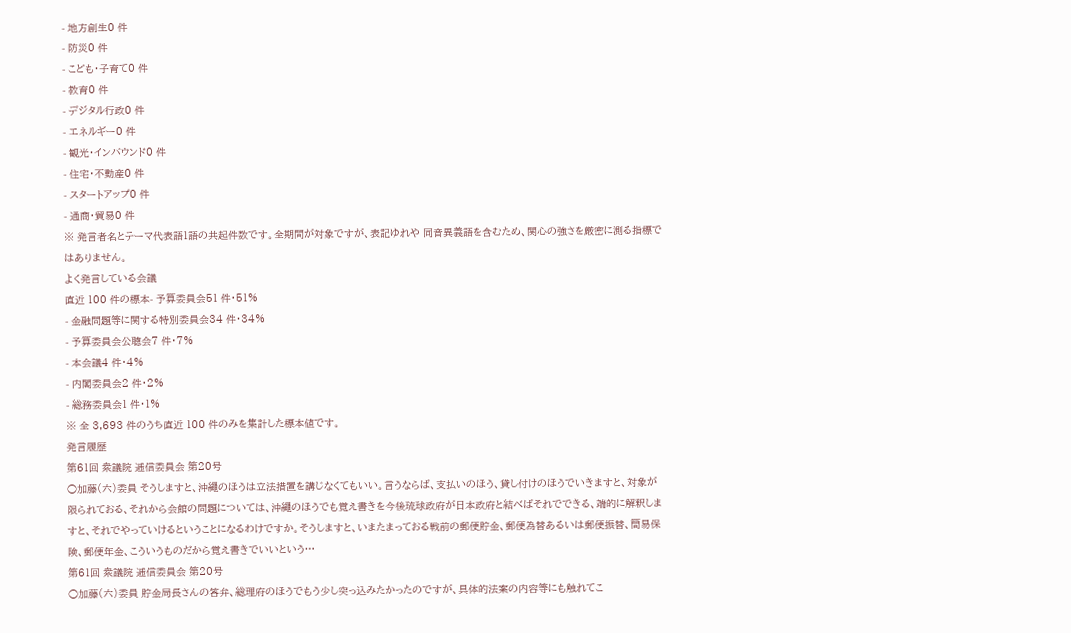- 地方創生0 件
- 防災0 件
- こども・子育て0 件
- 教育0 件
- デジタル行政0 件
- エネルギー0 件
- 観光・インバウンド0 件
- 住宅・不動産0 件
- スタートアップ0 件
- 通商・貿易0 件
※ 発言者名とテーマ代表語1語の共起件数です。全期間が対象ですが、表記ゆれや 同音異義語を含むため、関心の強さを厳密に測る指標ではありません。
よく発言している会議
直近 100 件の標本- 予算委員会51 件・51%
- 金融問題等に関する特別委員会34 件・34%
- 予算委員会公聴会7 件・7%
- 本会議4 件・4%
- 内閣委員会2 件・2%
- 総務委員会1 件・1%
※ 全 3,693 件のうち直近 100 件のみを集計した標本値です。
発言履歴
第61回 衆議院 逓信委員会 第20号
○加藤(六)委員 そうしますと、沖繩のほうは立法措置を講じなくてもいい。言うならば、支払いのほう、貸し付けのほうでいきますと、対象が限られておる、それから会館の問題については、沖繩のほうでも覚え書きを今後琉球政府が日本政府と結べばそれでできる、端的に解釈しますと、それでやっていけるということになるわけですか。そうしますと、いまたまっておる戦前の郵便貯金、郵便為替あるいは郵便振替、簡易保険、郵便年金、こういうものだから覚え書きでいいという…
第61回 衆議院 逓信委員会 第20号
○加藤(六)委員 貯金局長さんの答弁、総理府のほうでもう少し突っ込みたかったのですが、具体的法案の内容等にも触れてこ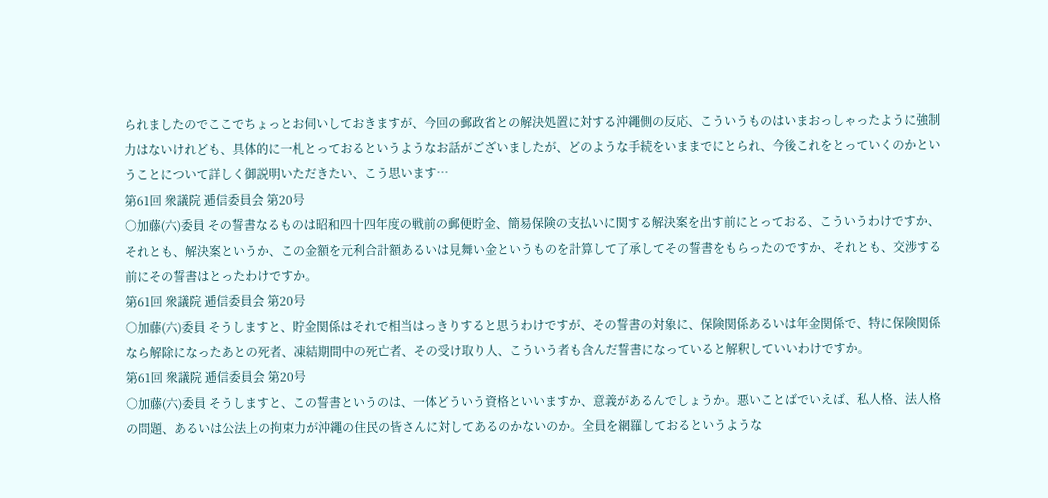られましたのでここでちょっとお伺いしておきますが、今回の郵政省との解決処置に対する沖繩側の反応、こういうものはいまおっしゃったように強制力はないけれども、具体的に一札とっておるというようなお話がございましたが、どのような手続をいままでにとられ、今後これをとっていくのかということについて詳しく御説明いただきたい、こう思います…
第61回 衆議院 逓信委員会 第20号
○加藤(六)委員 その誓書なるものは昭和四十四年度の戦前の郵便貯金、簡易保険の支払いに関する解決案を出す前にとっておる、こういうわけですか、それとも、解決案というか、この金額を元利合計額あるいは見舞い金というものを計算して了承してその誓書をもらったのですか、それとも、交渉する前にその誓書はとったわけですか。
第61回 衆議院 逓信委員会 第20号
○加藤(六)委員 そうしますと、貯金関係はそれで相当はっきりすると思うわけですが、その誓書の対象に、保険関係あるいは年金関係で、特に保険関係なら解除になったあとの死者、凍結期間中の死亡者、その受け取り人、こういう者も含んだ誓書になっていると解釈していいわけですか。
第61回 衆議院 逓信委員会 第20号
○加藤(六)委員 そうしますと、この誓書というのは、一体どういう資格といいますか、意義があるんでしょうか。悪いことばでいえば、私人格、法人格の問題、あるいは公法上の拘束力が沖繩の住民の皆さんに対してあるのかないのか。全員を網羅しておるというような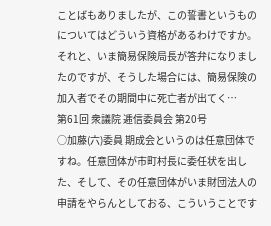ことばもありましたが、この誓書というものについてはどういう資格があるわけですか。それと、いま簡易保険局長が答弁になりましたのですが、そうした場合には、簡易保険の加入者でその期間中に死亡者が出てく…
第61回 衆議院 逓信委員会 第20号
○加藤(六)委員 期成会というのは任意団体ですね。任意団体が市町村長に委任状を出した、そして、その任意団体がいま財団法人の申請をやらんとしておる、こういうことです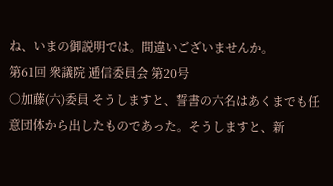ね、いまの御説明では。間違いございませんか。
第61回 衆議院 逓信委員会 第20号
○加藤(六)委員 そうしますと、誓書の六名はあくまでも任意団体から出したものであった。そうしますと、新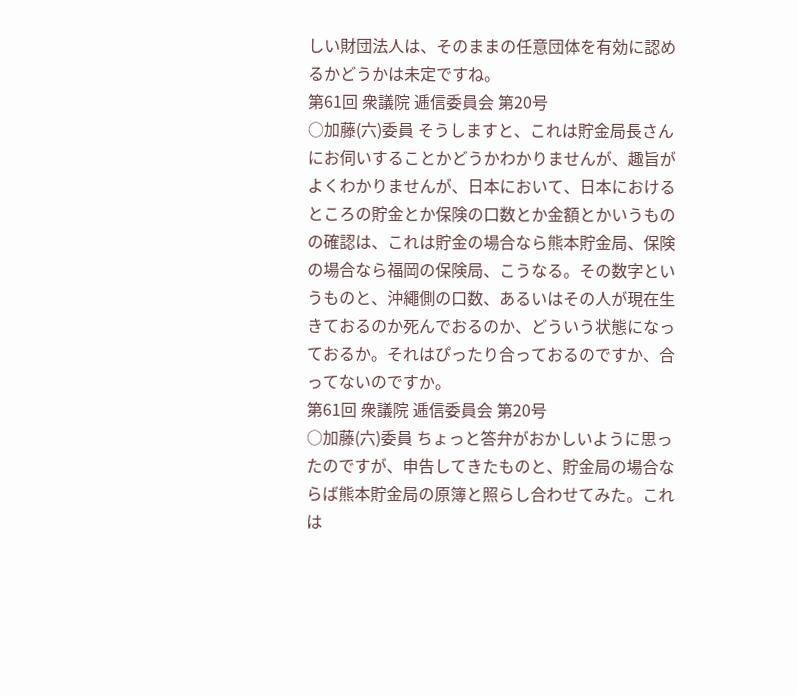しい財団法人は、そのままの任意団体を有効に認めるかどうかは未定ですね。
第61回 衆議院 逓信委員会 第20号
○加藤(六)委員 そうしますと、これは貯金局長さんにお伺いすることかどうかわかりませんが、趣旨がよくわかりませんが、日本において、日本におけるところの貯金とか保険の口数とか金額とかいうものの確認は、これは貯金の場合なら熊本貯金局、保険の場合なら福岡の保険局、こうなる。その数字というものと、沖繩側の口数、あるいはその人が現在生きておるのか死んでおるのか、どういう状態になっておるか。それはぴったり合っておるのですか、合ってないのですか。
第61回 衆議院 逓信委員会 第20号
○加藤(六)委員 ちょっと答弁がおかしいように思ったのですが、申告してきたものと、貯金局の場合ならば熊本貯金局の原簿と照らし合わせてみた。これは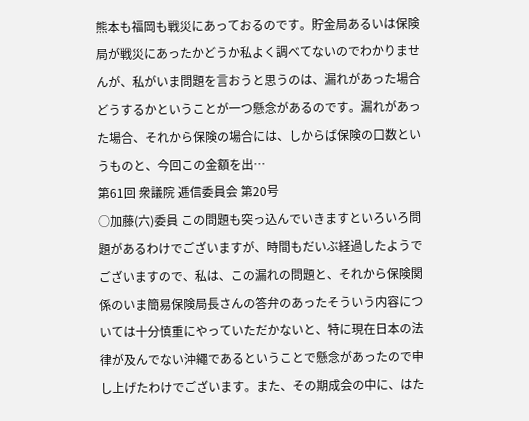熊本も福岡も戦災にあっておるのです。貯金局あるいは保険局が戦災にあったかどうか私よく調べてないのでわかりませんが、私がいま問題を言おうと思うのは、漏れがあった場合どうするかということが一つ懸念があるのです。漏れがあった場合、それから保険の場合には、しからば保険の口数というものと、今回この金額を出…
第61回 衆議院 逓信委員会 第20号
○加藤(六)委員 この問題も突っ込んでいきますといろいろ問題があるわけでございますが、時間もだいぶ経過したようでございますので、私は、この漏れの問題と、それから保険関係のいま簡易保険局長さんの答弁のあったそういう内容については十分慎重にやっていただかないと、特に現在日本の法律が及んでない沖繩であるということで懸念があったので申し上げたわけでございます。また、その期成会の中に、はた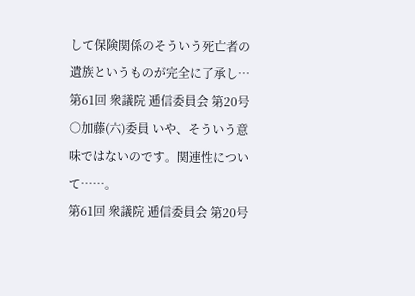して保険関係のそういう死亡者の遺族というものが完全に了承し…
第61回 衆議院 逓信委員会 第20号
○加藤(六)委員 いや、そういう意味ではないのです。関連性について……。
第61回 衆議院 逓信委員会 第20号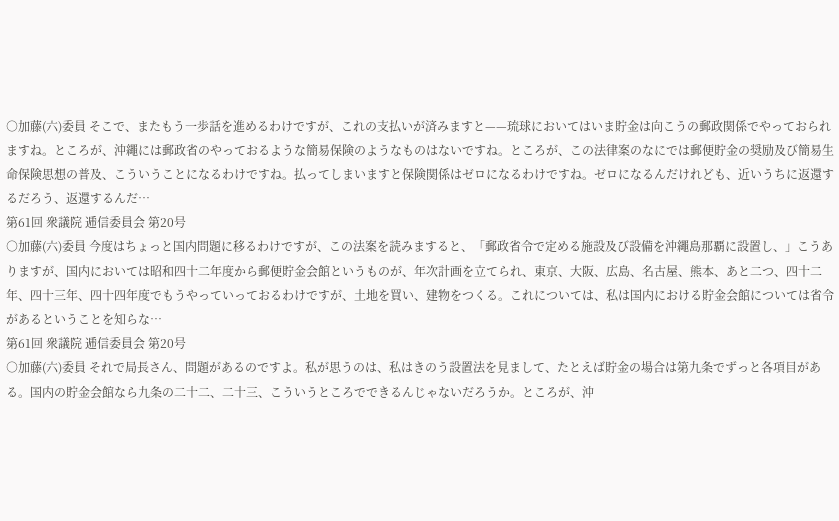○加藤(六)委員 そこで、またもう一歩話を進めるわけですが、これの支払いが済みますと——琉球においてはいま貯金は向こうの郵政関係でやっておられますね。ところが、沖繩には郵政省のやっておるような簡易保険のようなものはないですね。ところが、この法律案のなにでは郵便貯金の奨励及び簡易生命保険思想の普及、こういうことになるわけですね。払ってしまいますと保険関係はゼロになるわけですね。ゼロになるんだけれども、近いうちに返還するだろう、返還するんだ…
第61回 衆議院 逓信委員会 第20号
○加藤(六)委員 今度はちょっと国内問題に移るわけですが、この法案を読みますると、「郵政省令で定める施設及び設備を沖繩島那覇に設置し、」こうありますが、国内においては昭和四十二年度から郵便貯金会館というものが、年次計画を立てられ、東京、大阪、広島、名古屋、熊本、あと二つ、四十二年、四十三年、四十四年度でもうやっていっておるわけですが、土地を買い、建物をつくる。これについては、私は国内における貯金会館については省令があるということを知らな…
第61回 衆議院 逓信委員会 第20号
○加藤(六)委員 それで局長さん、問題があるのですよ。私が思うのは、私はきのう設置法を見まして、たとえば貯金の場合は第九条でずっと各項目がある。国内の貯金会館なら九条の二十二、二十三、こういうところでできるんじゃないだろうか。ところが、沖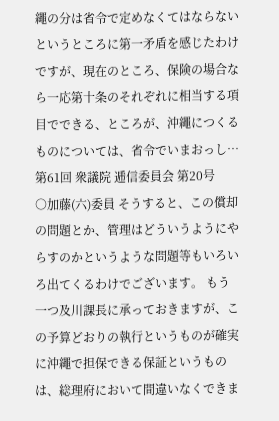繩の分は省令で定めなくてはならないというところに第一矛盾を感じたわけですが、現在のところ、保険の場合なら一応第十条のそれぞれに相当する項目でできる、ところが、沖繩につくるものについては、省令でいまおっし…
第61回 衆議院 逓信委員会 第20号
○加藤(六)委員 そうすると、この償却の問題とか、管理はどういうようにやらすのかというような問題等もいろいろ出てくるわけでございます。 もう一つ及川課長に承っておきますが、この予算どおりの執行というものが確実に沖繩で担保できる保証というものは、総理府において間違いなくできま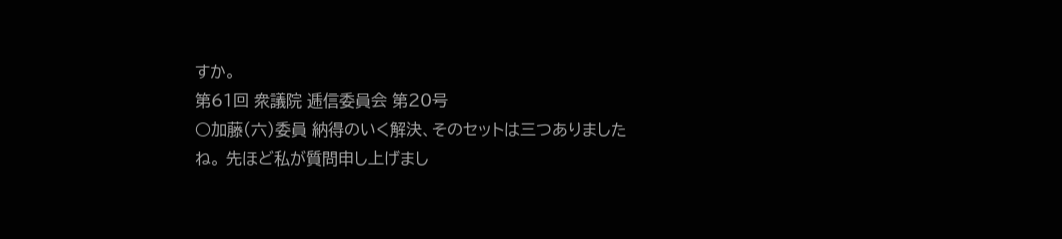すか。
第61回 衆議院 逓信委員会 第20号
○加藤(六)委員 納得のいく解決、そのセットは三つありましたね。 先ほど私が質問申し上げまし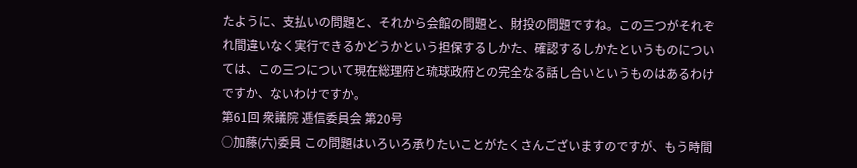たように、支払いの問題と、それから会館の問題と、財投の問題ですね。この三つがそれぞれ間違いなく実行できるかどうかという担保するしかた、確認するしかたというものについては、この三つについて現在総理府と琉球政府との完全なる話し合いというものはあるわけですか、ないわけですか。
第61回 衆議院 逓信委員会 第20号
○加藤(六)委員 この問題はいろいろ承りたいことがたくさんございますのですが、もう時間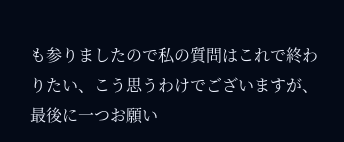も参りましたので私の質問はこれで終わりたい、こう思うわけでございますが、最後に一つお願い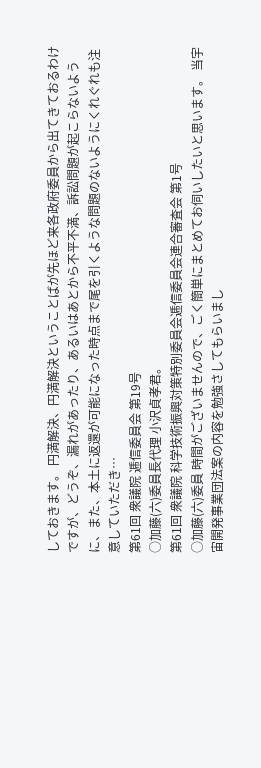しておきます。 円満解決、円満解決ということばが先ほど来各政府委員から出てきておるわけですが、どうぞ、漏れがあったり、あるいはあとから不平不満、訴訟問題が起こらないように、また、本土に返還が可能になった時点まで尾を引くような問題のないようにくれぐれも注意していただき…
第61回 衆議院 逓信委員会 第19号
○加藤(六)委員長代理 小沢貞孝君。
第61回 衆議院 科学技術振興対策特別委員会逓信委員会連合審査会 第1号
○加藤(六)委員 時間がございませんので、ごく簡単にまとめてお伺いしたいと思います。 当宇宙開発事業団法案の内容を勉強さしてもらいまし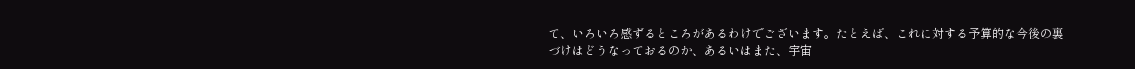て、いろいろ感ずるところがあるわけでございます。たとえば、これに対する予算的な今後の裏づけはどうなっておるのか、あるいはまた、宇宙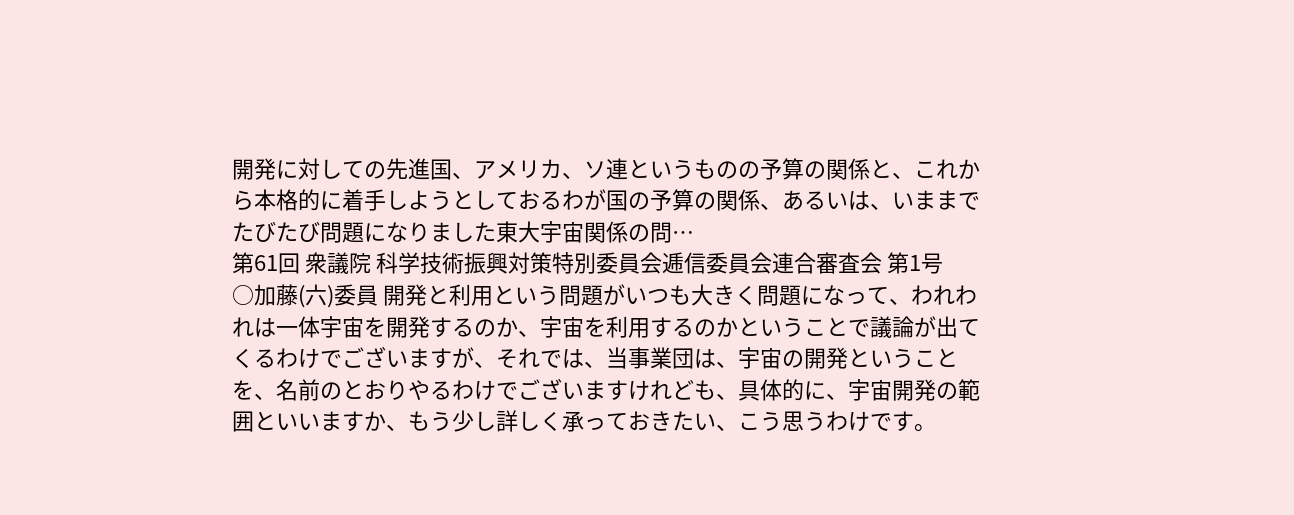開発に対しての先進国、アメリカ、ソ連というものの予算の関係と、これから本格的に着手しようとしておるわが国の予算の関係、あるいは、いままでたびたび問題になりました東大宇宙関係の問…
第61回 衆議院 科学技術振興対策特別委員会逓信委員会連合審査会 第1号
○加藤(六)委員 開発と利用という問題がいつも大きく問題になって、われわれは一体宇宙を開発するのか、宇宙を利用するのかということで議論が出てくるわけでございますが、それでは、当事業団は、宇宙の開発ということを、名前のとおりやるわけでございますけれども、具体的に、宇宙開発の範囲といいますか、もう少し詳しく承っておきたい、こう思うわけです。